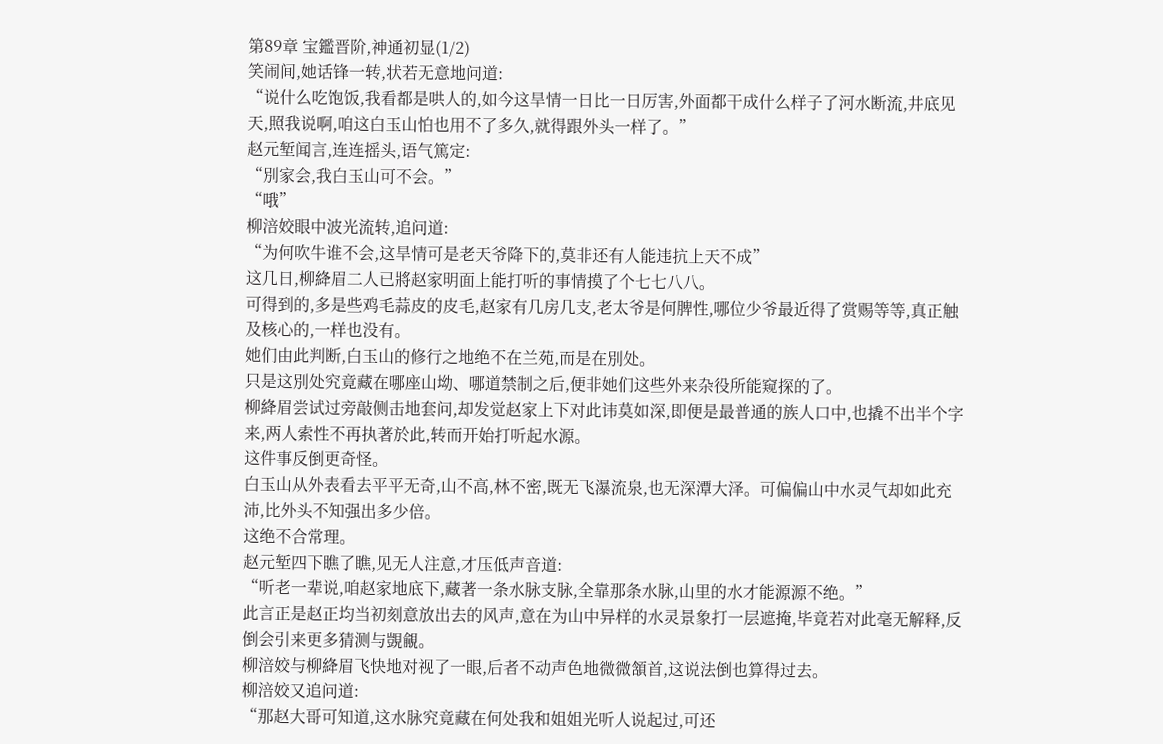第89章 宝鑑晋阶,神通初显(1/2)
笑闹间,她话锋一转,状若无意地问道:
“说什么吃饱饭,我看都是哄人的,如今这旱情一日比一日厉害,外面都干成什么样子了河水断流,井底见天,照我说啊,咱这白玉山怕也用不了多久,就得跟外头一样了。”
赵元堑闻言,连连摇头,语气篤定:
“別家会,我白玉山可不会。”
“哦”
柳涪姣眼中波光流转,追问道:
“为何吹牛谁不会,这旱情可是老天爷降下的,莫非还有人能违抗上天不成”
这几日,柳絳眉二人已將赵家明面上能打听的事情摸了个七七八八。
可得到的,多是些鸡毛蒜皮的皮毛,赵家有几房几支,老太爷是何脾性,哪位少爷最近得了赏赐等等,真正触及核心的,一样也没有。
她们由此判断,白玉山的修行之地绝不在兰苑,而是在別处。
只是这別处究竟藏在哪座山坳、哪道禁制之后,便非她们这些外来杂役所能窥探的了。
柳絳眉尝试过旁敲侧击地套问,却发觉赵家上下对此讳莫如深,即便是最普通的族人口中,也撬不出半个字来,两人索性不再执著於此,转而开始打听起水源。
这件事反倒更奇怪。
白玉山从外表看去平平无奇,山不高,林不密,既无飞瀑流泉,也无深潭大泽。可偏偏山中水灵气却如此充沛,比外头不知强出多少倍。
这绝不合常理。
赵元堑四下瞧了瞧,见无人注意,才压低声音道:
“听老一辈说,咱赵家地底下,藏著一条水脉支脉,全靠那条水脉,山里的水才能源源不绝。”
此言正是赵正均当初刻意放出去的风声,意在为山中异样的水灵景象打一层遮掩,毕竟若对此毫无解释,反倒会引来更多猜测与覬覦。
柳涪姣与柳絳眉飞快地对视了一眼,后者不动声色地微微頷首,这说法倒也算得过去。
柳涪姣又追问道:
“那赵大哥可知道,这水脉究竟藏在何处我和姐姐光听人说起过,可还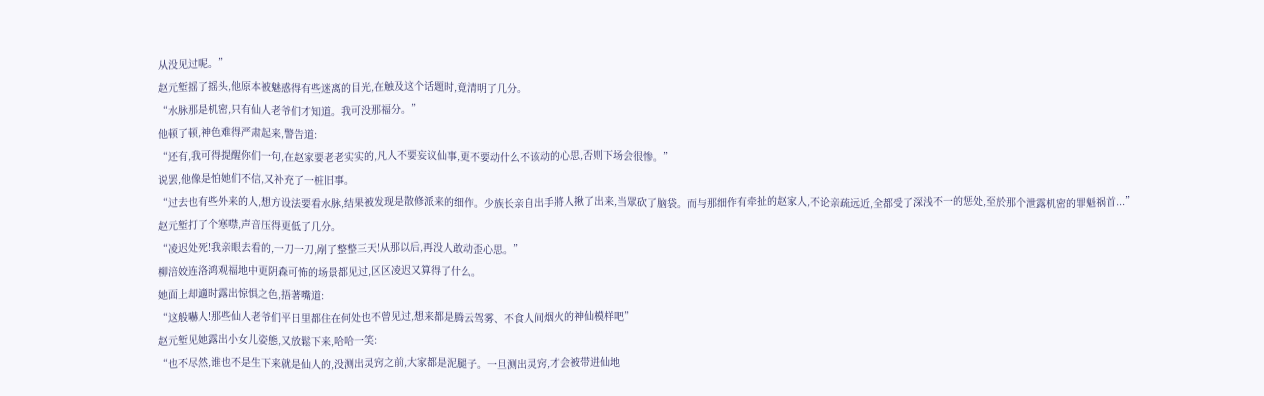从没见过呢。”
赵元堑摇了摇头,他原本被魅惑得有些迷离的目光,在触及这个话题时,竟清明了几分。
“水脉那是机密,只有仙人老爷们才知道。我可没那福分。”
他顿了顿,神色难得严肃起来,警告道:
“还有,我可得提醒你们一句,在赵家要老老实实的,凡人不要妄议仙事,更不要动什么不该动的心思,否则下场会很惨。”
说罢,他像是怕她们不信,又补充了一桩旧事。
“过去也有些外来的人,想方设法要看水脉,结果被发现是散修派来的细作。少族长亲自出手將人揪了出来,当眾砍了脑袋。而与那细作有牵扯的赵家人,不论亲疏远近,全都受了深浅不一的惩处,至於那个泄露机密的罪魁祸首...”
赵元堑打了个寒噤,声音压得更低了几分。
“凌迟处死!我亲眼去看的,一刀一刀,剐了整整三天!从那以后,再没人敢动歪心思。”
柳涪姣连洛鸿观福地中更阴森可怖的场景都见过,区区凌迟又算得了什么。
她面上却適时露出惊惧之色,捂著嘴道:
“这般嚇人!那些仙人老爷们平日里都住在何处也不曾见过,想来都是腾云驾雾、不食人间烟火的神仙模样吧”
赵元堑见她露出小女儿姿態,又放鬆下来,哈哈一笑:
“也不尽然,谁也不是生下来就是仙人的,没测出灵窍之前,大家都是泥腿子。一旦测出灵窍,才会被带进仙地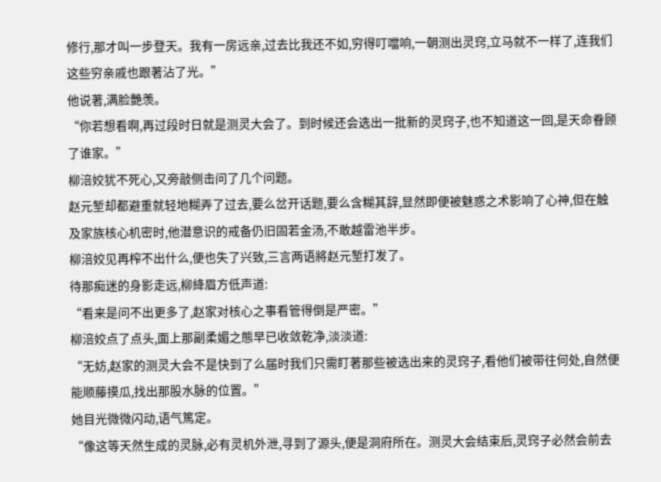修行,那才叫一步登天。我有一房远亲,过去比我还不如,穷得叮噹响,一朝测出灵窍,立马就不一样了,连我们这些穷亲戚也跟著沾了光。”
他说著,满脸艷羡。
“你若想看啊,再过段时日就是测灵大会了。到时候还会选出一批新的灵窍子,也不知道这一回,是天命眷顾了谁家。”
柳涪姣犹不死心,又旁敲侧击问了几个问题。
赵元堑却都避重就轻地糊弄了过去,要么岔开话题,要么含糊其辞,显然即便被魅惑之术影响了心神,但在触及家族核心机密时,他潜意识的戒备仍旧固若金汤,不敢越雷池半步。
柳涪姣见再榨不出什么,便也失了兴致,三言两语將赵元堑打发了。
待那痴迷的身影走远,柳絳眉方低声道:
“看来是问不出更多了,赵家对核心之事看管得倒是严密。”
柳涪姣点了点头,面上那副柔媚之態早已收敛乾净,淡淡道:
“无妨,赵家的测灵大会不是快到了么届时我们只需盯著那些被选出来的灵窍子,看他们被带往何处,自然便能顺藤摸瓜,找出那股水脉的位置。”
她目光微微闪动,语气篤定。
“像这等天然生成的灵脉,必有灵机外泄,寻到了源头,便是洞府所在。测灵大会结束后,灵窍子必然会前去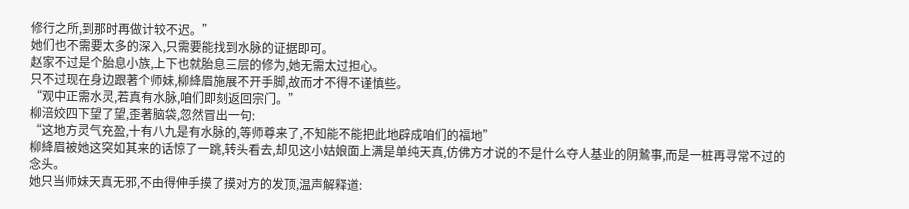修行之所,到那时再做计较不迟。”
她们也不需要太多的深入,只需要能找到水脉的证据即可。
赵家不过是个胎息小族,上下也就胎息三层的修为,她无需太过担心。
只不过现在身边跟著个师妹,柳絳眉施展不开手脚,故而才不得不谨慎些。
“观中正需水灵,若真有水脉,咱们即刻返回宗门。”
柳涪姣四下望了望,歪著脑袋,忽然冒出一句:
“这地方灵气充盈,十有八九是有水脉的,等师尊来了,不知能不能把此地辟成咱们的福地”
柳絳眉被她这突如其来的话惊了一跳,转头看去,却见这小姑娘面上满是单纯天真,仿佛方才说的不是什么夺人基业的阴鷙事,而是一桩再寻常不过的念头。
她只当师妹天真无邪,不由得伸手摸了摸对方的发顶,温声解释道: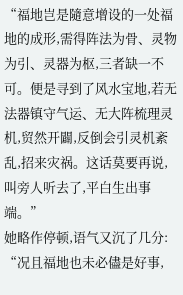“福地岂是隨意增设的一处福地的成形,需得阵法为骨、灵物为引、灵器为枢,三者缺一不可。便是寻到了风水宝地,若无法器镇守气运、无大阵梳理灵机,贸然开闢,反倒会引灵机紊乱,招来灾祸。这话莫要再说,叫旁人听去了,平白生出事端。”
她略作停顿,语气又沉了几分:
“况且福地也未必儘是好事,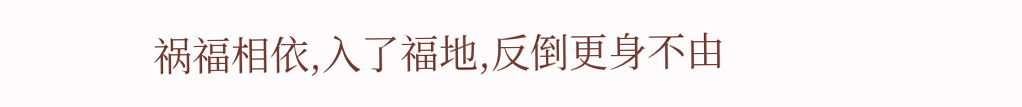祸福相依,入了福地,反倒更身不由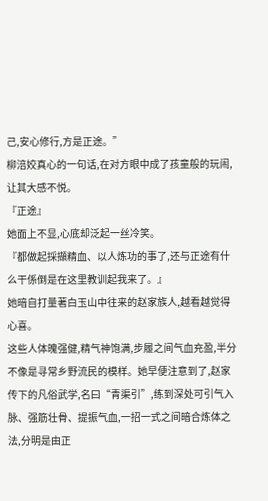己,安心修行,方是正途。”
柳涪姣真心的一句话,在对方眼中成了孩童般的玩闹,让其大感不悦。
『正途』
她面上不显,心底却泛起一丝冷笑。
『都做起採擷精血、以人炼功的事了,还与正途有什么干係倒是在这里教训起我来了。』
她暗自打量著白玉山中往来的赵家族人,越看越觉得心喜。
这些人体魄强健,精气神饱满,步履之间气血充盈,半分不像是寻常乡野流民的模样。她早便注意到了,赵家传下的凡俗武学,名曰“青渠引”,练到深处可引气入脉、强筋壮骨、提振气血,一招一式之间暗合炼体之法,分明是由正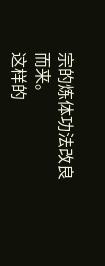宗的炼体功法改良而来。
这样的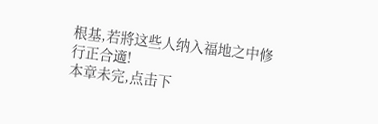根基,若將这些人纳入福地之中修行正合適!
本章未完,点击下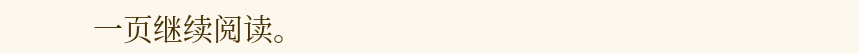一页继续阅读。